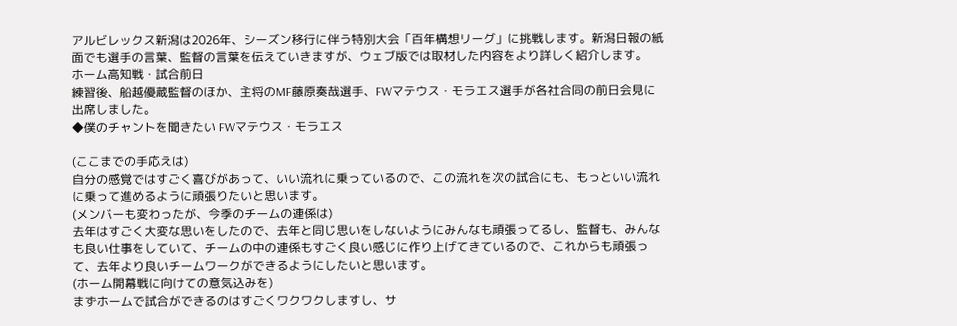アルビレックス新潟は2026年、シーズン移行に伴う特別大会「百年構想リーグ」に挑戦します。新潟日報の紙面でも選手の言葉、監督の言葉を伝えていきますが、ウェブ版では取材した内容をより詳しく紹介します。
ホーム高知戦・試合前日
練習後、船越優蔵監督のほか、主将のMF藤原奏哉選手、FWマテウス・モラエス選手が各社合同の前日会見に出席しました。
◆僕のチャントを聞きたい FWマテウス・モラエス

(ここまでの手応えは)
自分の感覚ではすごく喜びがあって、いい流れに乗っているので、この流れを次の試合にも、もっといい流れに乗って進めるように頑張りたいと思います。
(メンバーも変わったが、今季のチームの連係は)
去年はすごく大変な思いをしたので、去年と同じ思いをしないようにみんなも頑張ってるし、監督も、みんなも良い仕事をしていて、チームの中の連係もすごく良い感じに作り上げてきているので、これからも頑張って、去年より良いチームワークができるようにしたいと思います。
(ホーム開幕戦に向けての意気込みを)
まずホームで試合ができるのはすごくワクワクしますし、サ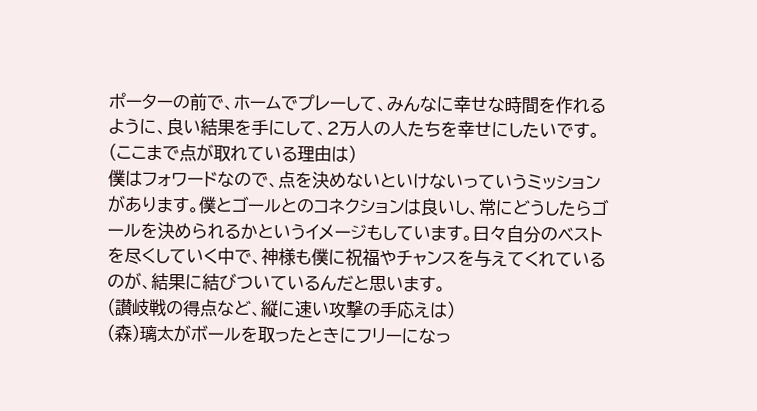ポーターの前で、ホームでプレーして、みんなに幸せな時間を作れるように、良い結果を手にして、2万人の人たちを幸せにしたいです。
(ここまで点が取れている理由は)
僕はフォワードなので、点を決めないといけないっていうミッションがあります。僕とゴールとのコネクションは良いし、常にどうしたらゴールを決められるかというイメージもしています。日々自分のベストを尽くしていく中で、神様も僕に祝福やチャンスを与えてくれているのが、結果に結びついているんだと思います。
(讃岐戦の得点など、縦に速い攻撃の手応えは)
(森)璃太がボールを取ったときにフリーになっ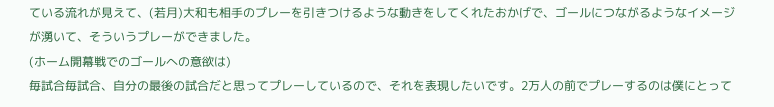ている流れが見えて、(若月)大和も相手のプレーを引きつけるような動きをしてくれたおかげで、ゴールにつながるようなイメージが湧いて、そういうプレーができました。
(ホーム開幕戦でのゴールへの意欲は)
毎試合毎試合、自分の最後の試合だと思ってプレーしているので、それを表現したいです。2万人の前でプレーするのは僕にとって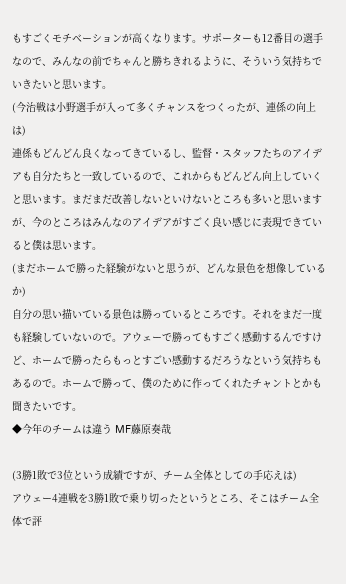もすごくモチベーションが高くなります。サポーターも12番目の選手なので、みんなの前でちゃんと勝ちきれるように、そういう気持ちでいきたいと思います。
(今治戦は小野選手が入って多くチャンスをつくったが、連係の向上は)
連係もどんどん良くなってきているし、監督・スタッフたちのアイデアも自分たちと一致しているので、これからもどんどん向上していくと思います。まだまだ改善しないといけないところも多いと思いますが、今のところはみんなのアイデアがすごく良い感じに表現できていると僕は思います。
(まだホームで勝った経験がないと思うが、どんな景色を想像しているか)
自分の思い描いている景色は勝っているところです。それをまだ一度も経験していないので。アウェーで勝ってもすごく感動するんですけど、ホームで勝ったらもっとすごい感動するだろうなという気持ちもあるので。ホームで勝って、僕のために作ってくれたチャントとかも聞きたいです。
◆今年のチームは違う MF藤原奏哉

(3勝1敗で3位という成績ですが、チーム全体としての手応えは)
アウェー4連戦を3勝1敗で乗り切ったというところ、そこはチーム全体で評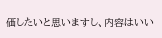価したいと思いますし、内容はいい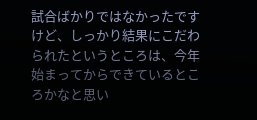試合ばかりではなかったですけど、しっかり結果にこだわられたというところは、今年始まってからできているところかなと思い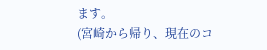ます。
(宮崎から帰り、現在のコ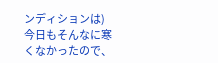ンディションは)
今日もそんなに寒くなかったので、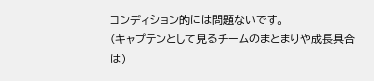コンディション的には問題ないです。
(キャプテンとして見るチームのまとまりや成長具合は)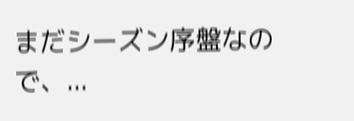まだシーズン序盤なので、...